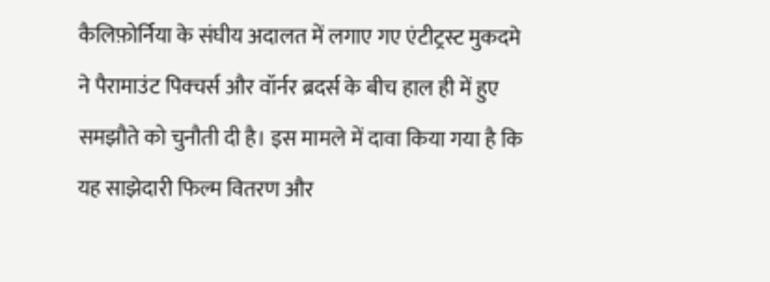कैलिफ़ोर्निया के संघीय अदालत में लगाए गए एंटीट्रस्ट मुकदमे ने पैरामाउंट पिक्चर्स और वॉर्नर ब्रदर्स के बीच हाल ही में हुए समझौते को चुनौती दी है। इस मामले में दावा किया गया है कि यह साझेदारी फिल्म वितरण और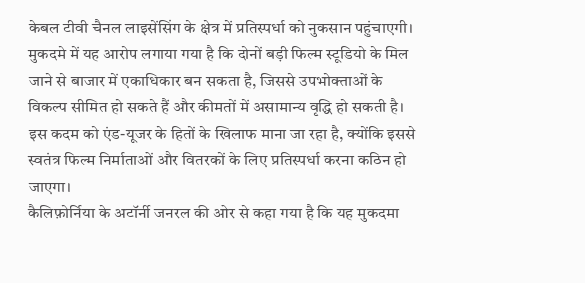केबल टीवी चैनल लाइसेंसिंग के क्षेत्र में प्रतिस्पर्धा को नुकसान पहुंचाएगी।
मुकदमे में यह आरोप लगाया गया है कि दोनों बड़ी फिल्म स्टूडियो के मिल जाने से बाजार में एकाधिकार बन सकता है, जिससे उपभोक्ताओं के विकल्प सीमित हो सकते हैं और कीमतों में असामान्य वृद्धि हो सकती है। इस कदम को एंड-यूजर के हितों के खिलाफ माना जा रहा है, क्योंकि इससे स्वतंत्र फिल्म निर्माताओं और वितरकों के लिए प्रतिस्पर्धा करना कठिन हो जाएगा।
कैलिफ़ोर्निया के अटॉर्नी जनरल की ओर से कहा गया है कि यह मुकदमा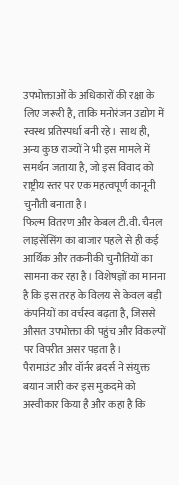उपभोक्ताओं के अधिकारों की रक्षा के लिए जरूरी है, ताकि मनोरंजन उद्योग में स्वस्थ प्रतिस्पर्धा बनी रहे। साथ ही, अन्य कुछ राज्यों ने भी इस मामले में समर्थन जताया है, जो इस विवाद को राष्ट्रीय स्तर पर एक महत्वपूर्ण कानूनी चुनौती बनाता है।
फिल्म वितरण और केबल टी.वी. चैनल लाइसेंसिंग का बाजार पहले से ही कई आर्थिक और तकनीकी चुनौतियों का सामना कर रहा है। विशेषज्ञों का मानना है कि इस तरह के विलय से केवल बड़ी कंपनियों का वर्चस्व बढ़ता है, जिससे औसत उपभोक्ता की पहुंच और विकल्पों पर विपरीत असर पड़ता है।
पैरामाउंट और वॉर्नर ब्रदर्स ने संयुक्त बयान जारी कर इस मुकदमे को अस्वीकार किया है और कहा है कि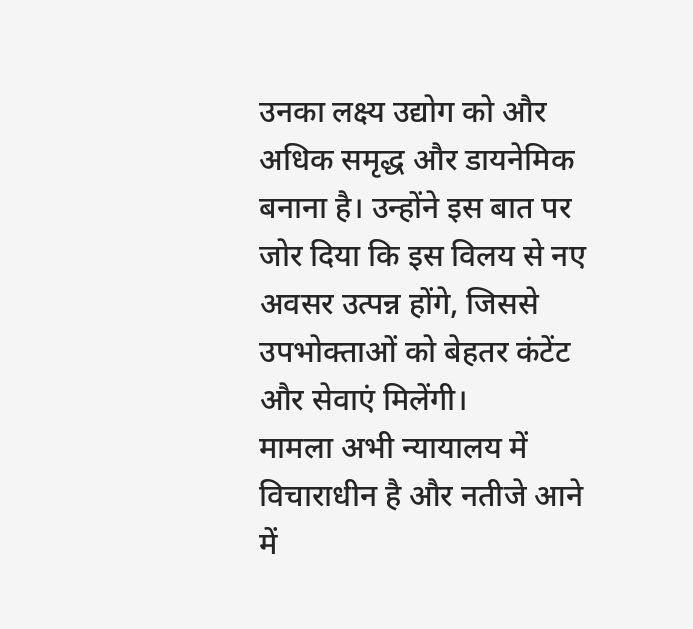उनका लक्ष्य उद्योग को और अधिक समृद्ध और डायनेमिक बनाना है। उन्होंने इस बात पर जोर दिया कि इस विलय से नए अवसर उत्पन्न होंगे, जिससे उपभोक्ताओं को बेहतर कंटेंट और सेवाएं मिलेंगी।
मामला अभी न्यायालय में विचाराधीन है और नतीजे आने में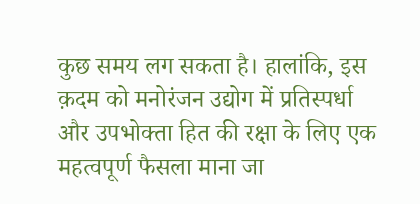कुछ समय लग सकता है। हालांकि, इस क़दम को मनोरंजन उद्योग में प्रतिस्पर्धा और उपभोक्ता हित की रक्षा के लिए एक महत्वपूर्ण फैसला माना जा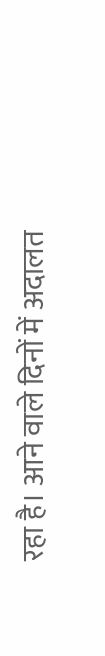रहा है। आने वाले दिनों में अदालत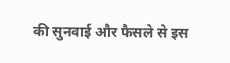की सुनवाई और फैसले से इस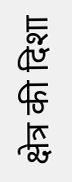क्षेत्र की दिशा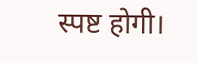स्पष्ट होगी।